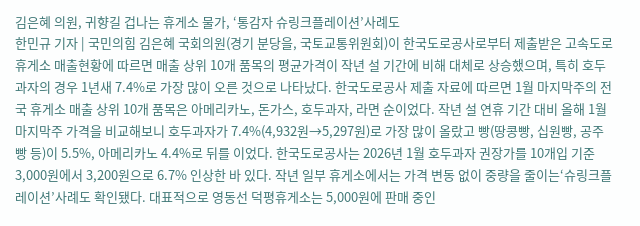김은혜 의원, 귀향길 겁나는 휴게소 물가, ‘통감자 슈링크플레이션’사례도
한민규 기자 | 국민의힘 김은혜 국회의원(경기 분당을, 국토교통위원회)이 한국도로공사로부터 제출받은 고속도로 휴게소 매출현황에 따르면 매출 상위 10개 품목의 평균가격이 작년 설 기간에 비해 대체로 상승했으며, 특히 호두과자의 경우 1년새 7.4%로 가장 많이 오른 것으로 나타났다. 한국도로공사 제출 자료에 따르면 1월 마지막주의 전국 휴게소 매출 상위 10개 품목은 아메리카노, 돈가스, 호두과자, 라면 순이었다. 작년 설 연휴 기간 대비 올해 1월 마지막주 가격을 비교해보니 호두과자가 7.4%(4,932원→5,297원)로 가장 많이 올랐고 빵(땅콩빵, 십원빵, 공주빵 등)이 5.5%, 아메리카노 4.4%로 뒤를 이었다. 한국도로공사는 2026년 1월 호두과자 권장가를 10개입 기준 3,000원에서 3,200원으로 6.7% 인상한 바 있다. 작년 일부 휴게소에서는 가격 변동 없이 중량을 줄이는‘슈링크플레이션’사례도 확인됐다. 대표적으로 영동선 덕평휴게소는 5,000원에 판매 중인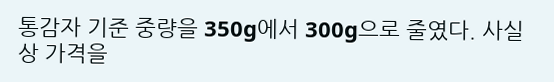통감자 기준 중량을 350g에서 300g으로 줄였다. 사실상 가격을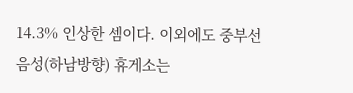14.3% 인상한 셈이다. 이외에도 중부선 음성(하남방향) 휴게소는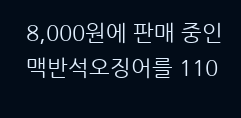8,000원에 판매 중인 맥반석오징어를 110